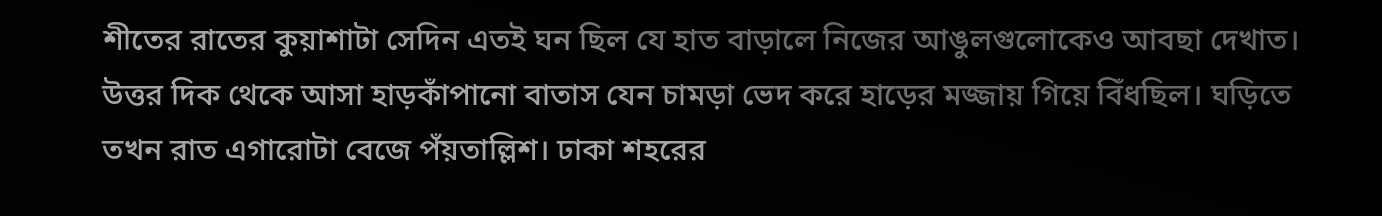শীতের রাতের কুয়াশাটা সেদিন এতই ঘন ছিল যে হাত বাড়ালে নিজের আঙুলগুলোকেও আবছা দেখাত। উত্তর দিক থেকে আসা হাড়কাঁপানো বাতাস যেন চামড়া ভেদ করে হাড়ের মজ্জায় গিয়ে বিঁধছিল। ঘড়িতে তখন রাত এগারোটা বেজে পঁয়তাল্লিশ। ঢাকা শহরের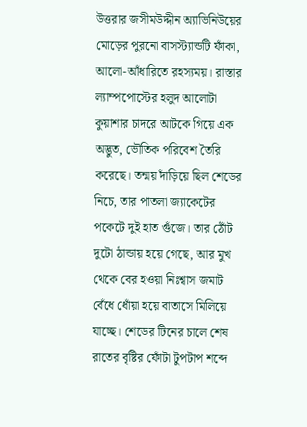উত্তরার জসীমউদ্দীন অ্যাভিনিউয়ের মোড়ের পুরনো বাসস্ট্যান্ডটি ফাঁকা, আলো-আঁধারিতে রহস্যময়। রাস্তার ল্যাম্পপোস্টের হলুদ আলোটা কুয়াশার চাদরে আটকে গিয়ে এক অদ্ভুত, ভৌতিক পরিবেশ তৈরি করেছে। তন্ময় দাঁড়িয়ে ছিল শেডের নিচে, তার পাতলা জ্যাকেটের পকেটে দুই হাত গুঁজে। তার ঠোঁট দুটো ঠান্ডায় হয়ে গেছে, আর মুখ থেকে বের হওয়া নিঃশ্বাস জমাট বেঁধে ধোঁয়া হয়ে বাতাসে মিলিয়ে যাচ্ছে। শেডের টিনের চালে শেষ রাতের বৃষ্টির ফোঁটা টুপটাপ শব্দে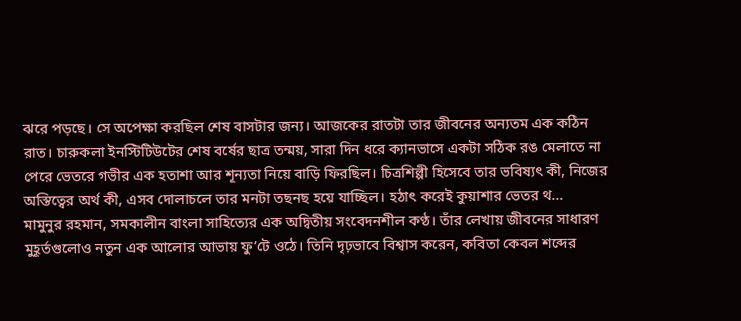ঝরে পড়ছে। সে অপেক্ষা করছিল শেষ বাসটার জন্য। আজকের রাতটা তার জীবনের অন্যতম এক কঠিন রাত। চারুকলা ইনস্টিটিউটের শেষ বর্ষের ছাত্র তন্ময়, সারা দিন ধরে ক্যানভাসে একটা সঠিক রঙ মেলাতে না পেরে ভেতরে গভীর এক হতাশা আর শূন্যতা নিয়ে বাড়ি ফিরছিল। চিত্রশিল্পী হিসেবে তার ভবিষ্যৎ কী, নিজের অস্তিত্বের অর্থ কী, এসব দোলাচলে তার মনটা তছনছ হয়ে যাচ্ছিল। হঠাৎ করেই কুয়াশার ভেতর থ...
মামুনুর রহমান, সমকালীন বাংলা সাহিত্যের এক অদ্বিতীয় সংবেদনশীল কণ্ঠ। তাঁর লেখায় জীবনের সাধারণ মুহূর্তগুলোও নতুন এক আলোর আভায় ফু’টে ওঠে। তিনি দৃঢ়ভাবে বিশ্বাস করেন, কবিতা কেবল শব্দের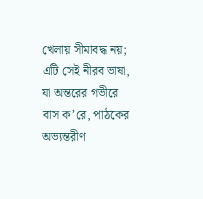খেলায় সীমাবদ্ধ নয়; এটি সেই নীরব ভাষা, যা অন্তরের গভীরে বাস ক’রে, পাঠকের অভ্যন্তরীণ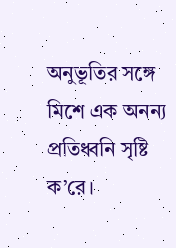অনুভূতির সঙ্গে মিশে এক অনন্য প্রতিধ্বনি সৃষ্টি ক’রে।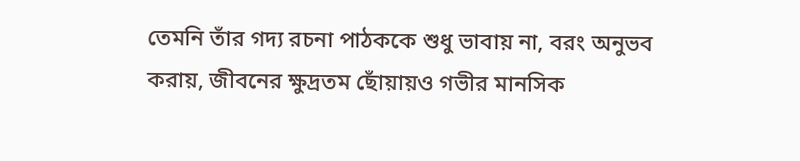তেমনি তাঁর গদ্য রচনা পাঠককে শুধু ভাবায় না, বরং অনুভব করায়, জীবনের ক্ষুদ্রতম ছোঁয়ায়ও গভীর মানসিক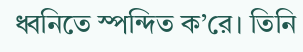ধ্বনিতে স্পন্দিত ক’রে। তিনি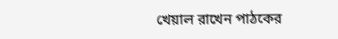খেয়াল রাখেন পাঠকের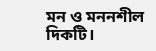মন ও মননশীল দিকটি।